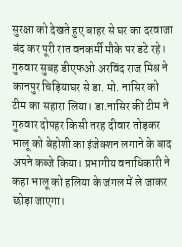सुरक्षा को देखते हुए बाहर से घर का दरवाजा बंद कर पूरी रात वनकर्मी मौके पर डटे रहे। गुरुवार सुबह डीएफओ अरविंद राज मिश्र ने कानपुर चिड़ियाघर से डा. मो. नासिर को टीम का सहारा लिया। डा.नासिर की टीम ने गुरुवार दोपहर किसी तरह दीवार तोड़कर भालू को बेहोशी का इंजेक्शन लगाने के बाद अपने कब्जे किया। प्रभागीय वनाधिकारी ने कहा भालू को हलिया के जंगल में ले जाकर छोड़ा जाएगा।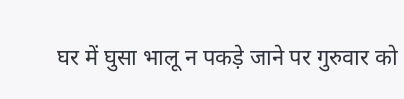घर में घुसा भालू न पकड़े जाने पर गुरुवार को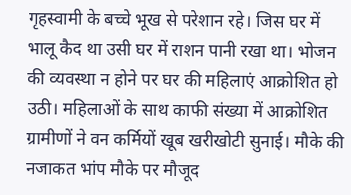गृहस्वामी के बच्चे भूख से परेशान रहे। जिस घर में भालू कैद था उसी घर में राशन पानी रखा था। भोजन की व्यवस्था न होने पर घर की महिलाएं आक्रोशित हो उठी। महिलाओं के साथ काफी संख्या में आक्रोशित ग्रामीणों ने वन कर्मियों खूब खरीखोटी सुनाई। मौके की नजाकत भांप मौके पर मौजूद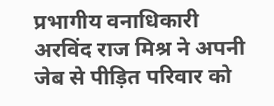प्रभागीय वनाधिकारी अरविंद राज मिश्र ने अपनी जेब से पीड़ित परिवार को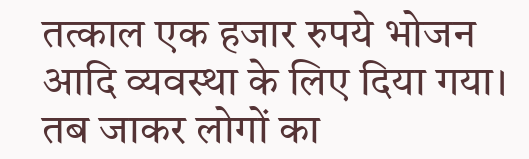तत्काल एक हजार रुपये भोजन आदि व्यवस्था के लिए दिया गया। तब जाकर लोगों का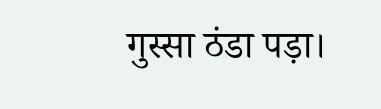गुस्सा ठंडा पड़ा।